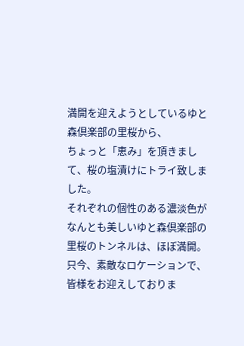満開を迎えようとしているゆと森倶楽部の里桜から、
ちょっと「恵み」を頂きまして、桜の塩漬けにトライ致しました。
それぞれの個性のある濃淡色が
なんとも美しいゆと森倶楽部の里桜のトンネルは、ほぼ満開。
只今、素敵なロケーションで、皆様をお迎えしておりま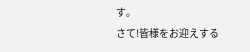す。
さて!皆様をお迎えする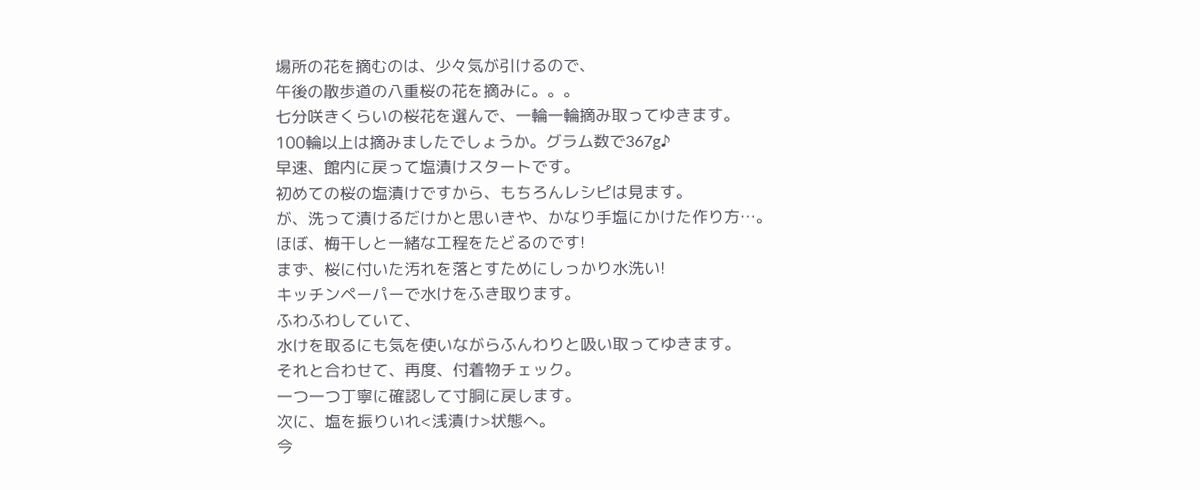場所の花を摘むのは、少々気が引けるので、
午後の散歩道の八重桜の花を摘みに。。。
七分咲きくらいの桜花を選んで、一輪一輪摘み取ってゆきます。
100輪以上は摘みましたでしょうか。グラム数で367g♪
早速、館内に戻って塩漬けスタートです。
初めての桜の塩漬けですから、もちろんレシピは見ます。
が、洗って漬けるだけかと思いきや、かなり手塩にかけた作り方…。
ほぼ、梅干しと一緒な工程をたどるのです!
まず、桜に付いた汚れを落とすためにしっかり水洗い!
キッチンペーパーで水けをふき取ります。
ふわふわしていて、
水けを取るにも気を使いながらふんわりと吸い取ってゆきます。
それと合わせて、再度、付着物チェック。
一つ一つ丁寧に確認して寸胴に戻します。
次に、塩を振りいれ<浅漬け>状態へ。
今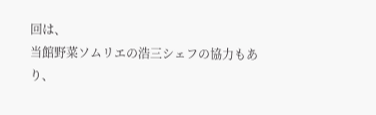回は、
当館野菜ソムリエの浩三シェフの協力もあり、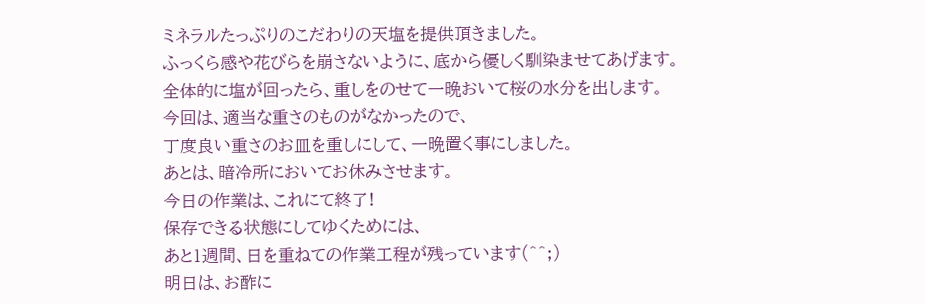ミネラルたっぷりのこだわりの天塩を提供頂きました。
ふっくら感や花びらを崩さないように、底から優しく馴染ませてあげます。
全体的に塩が回ったら、重しをのせて一晩おいて桜の水分を出します。
今回は、適当な重さのものがなかったので、
丁度良い重さのお皿を重しにして、一晩置く事にしました。
あとは、暗冷所においてお休みさせます。
今日の作業は、これにて終了!
保存できる状態にしてゆくためには、
あと1週間、日を重ねての作業工程が残っています(^^;)
明日は、お酢に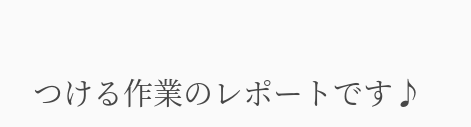つける作業のレポートです♪